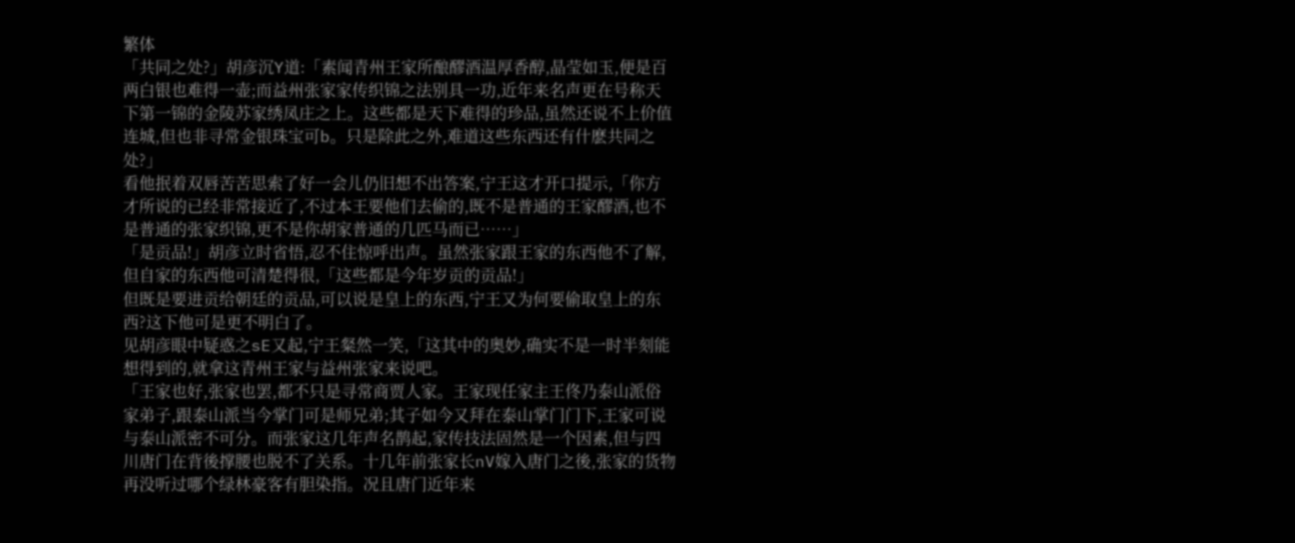繁体
「共同之处?」胡彦沉Y道:「素闻青州王家所酿醪酒温厚香醇,晶莹如玉,便是百两白银也难得一壶;而益州张家家传织锦之法别具一功,近年来名声更在号称天下第一锦的金陵苏家绣凤庄之上。这些都是天下难得的珍品,虽然还说不上价值连城,但也非寻常金银珠宝可b。只是除此之外,难道这些东西还有什麽共同之处?」
看他抿着双唇苦苦思索了好一会儿仍旧想不出答案,宁王这才开口提示,「你方才所说的已经非常接近了,不过本王要他们去偷的,既不是普通的王家醪酒,也不是普通的张家织锦,更不是你胡家普通的几匹马而已……」
「是贡品!」胡彦立时省悟,忍不住惊呼出声。虽然张家跟王家的东西他不了解,但自家的东西他可清楚得很,「这些都是今年岁贡的贡品!」
但既是要进贡给朝廷的贡品,可以说是皇上的东西,宁王又为何要偷取皇上的东西?这下他可是更不明白了。
见胡彦眼中疑惑之sE又起,宁王粲然一笑,「这其中的奥妙,确实不是一时半刻能想得到的,就拿这青州王家与益州张家来说吧。
「王家也好,张家也罢,都不只是寻常商贾人家。王家现任家主王佟乃泰山派俗家弟子,跟泰山派当今掌门可是师兄弟;其子如今又拜在泰山掌门门下,王家可说与泰山派密不可分。而张家这几年声名鹊起,家传技法固然是一个因素,但与四川唐门在背後撑腰也脱不了关系。十几年前张家长nV嫁入唐门之後,张家的货物再没听过哪个绿林豪客有胆染指。况且唐门近年来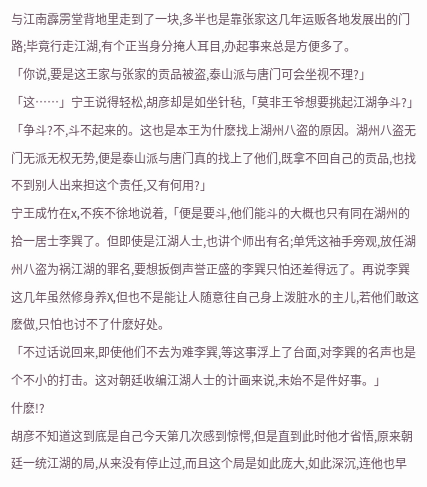与江南霹雳堂背地里走到了一块,多半也是靠张家这几年运贩各地发展出的门路;毕竟行走江湖,有个正当身分掩人耳目,办起事来总是方便多了。
「你说,要是这王家与张家的贡品被盗,泰山派与唐门可会坐视不理?」
「这……」宁王说得轻松,胡彦却是如坐针毡,「莫非王爷想要挑起江湖争斗?」
「争斗?不,斗不起来的。这也是本王为什麽找上湖州八盗的原因。湖州八盗无门无派无权无势,便是泰山派与唐门真的找上了他们,既拿不回自己的贡品,也找不到别人出来担这个责任,又有何用?」
宁王成竹在x,不疾不徐地说着,「便是要斗,他们能斗的大概也只有同在湖州的拾一居士李巽了。但即使是江湖人士,也讲个师出有名;单凭这袖手旁观,放任湖州八盗为祸江湖的罪名,要想扳倒声誉正盛的李巽只怕还差得远了。再说李巽这几年虽然修身养X,但也不是能让人随意往自己身上泼脏水的主儿,若他们敢这麽做,只怕也讨不了什麽好处。
「不过话说回来,即使他们不去为难李巽,等这事浮上了台面,对李巽的名声也是个不小的打击。这对朝廷收编江湖人士的计画来说,未始不是件好事。」
什麽!?
胡彦不知道这到底是自己今天第几次感到惊愕,但是直到此时他才省悟,原来朝廷一统江湖的局,从来没有停止过,而且这个局是如此庞大,如此深沉,连他也早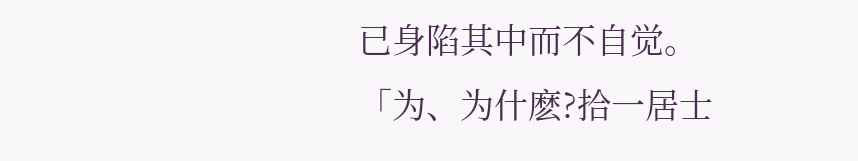已身陷其中而不自觉。
「为、为什麽?拾一居士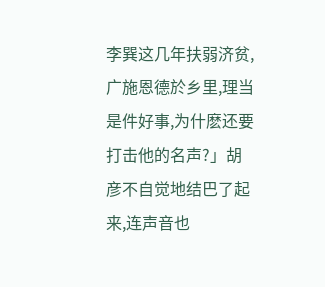李巽这几年扶弱济贫,广施恩德於乡里,理当是件好事,为什麽还要打击他的名声?」胡彦不自觉地结巴了起来,连声音也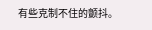有些克制不住的颤抖。